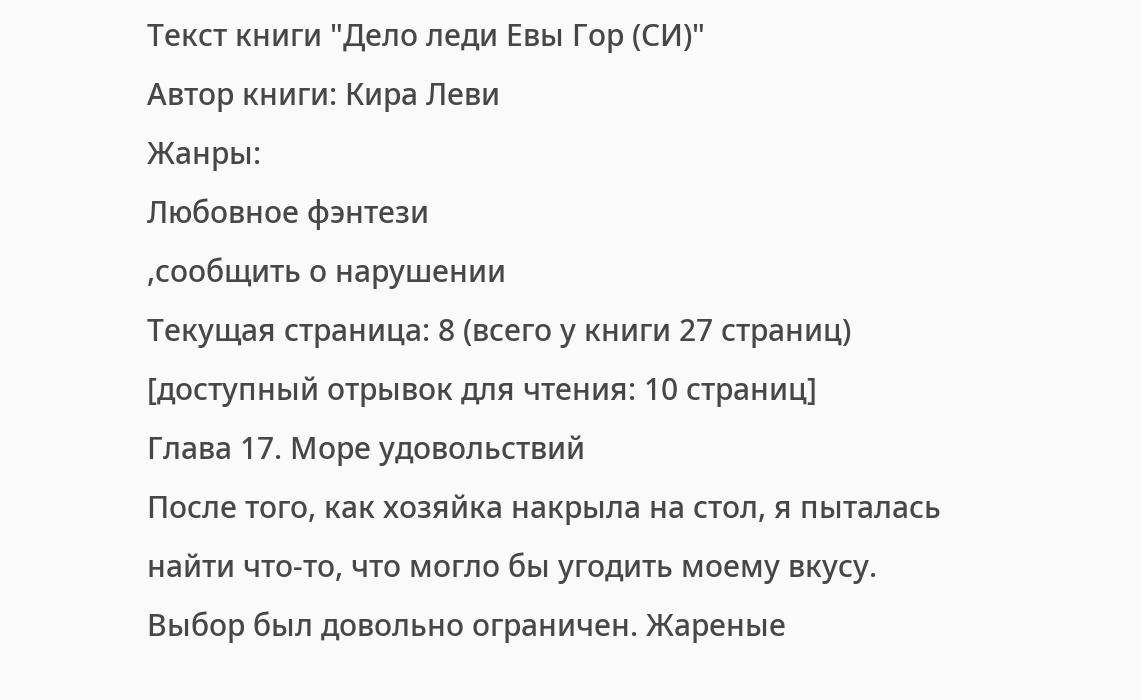Текст книги "Дело леди Евы Гор (СИ)"
Автор книги: Кира Леви
Жанры:
Любовное фэнтези
,сообщить о нарушении
Текущая страница: 8 (всего у книги 27 страниц) [доступный отрывок для чтения: 10 страниц]
Глава 17. Море удовольствий
После того, как хозяйка накрыла на стол, я пыталась найти что-то, что могло бы угодить моему вкусу. Выбор был довольно ограничен. Жареные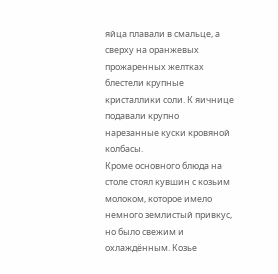яйца плавали в смальце, а сверху на оранжевых прожаренных желтках блестели крупные кристаллики соли. К яичнице подавали крупно нарезанные куски кровяной колбасы.
Кроме основного блюда на столе стоял кувшин с козьим молоком, которое имело немного землистый привкус, но было свежим и охлаждённым. Козье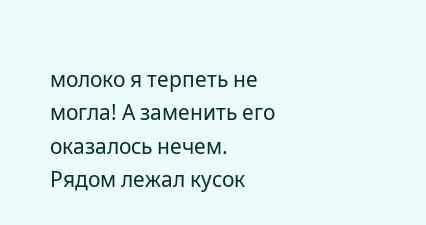молоко я терпеть не могла! А заменить его оказалось нечем.
Рядом лежал кусок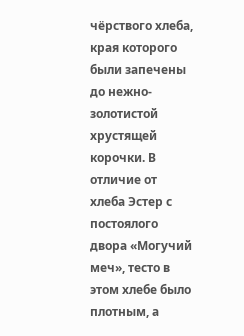чёрствого хлеба, края которого были запечены до нежно-золотистой хрустящей корочки. В отличие от хлеба Эстер с постоялого двора «Могучий меч», тесто в этом хлебе было плотным, а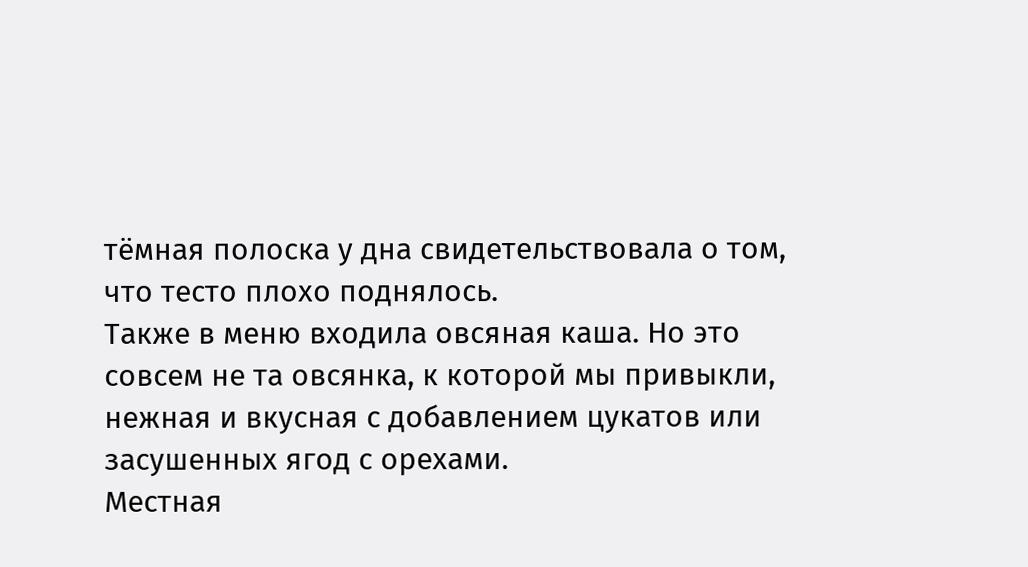тёмная полоска у дна свидетельствовала о том, что тесто плохо поднялось.
Также в меню входила овсяная каша. Но это совсем не та овсянка, к которой мы привыкли, нежная и вкусная с добавлением цукатов или засушенных ягод с орехами.
Местная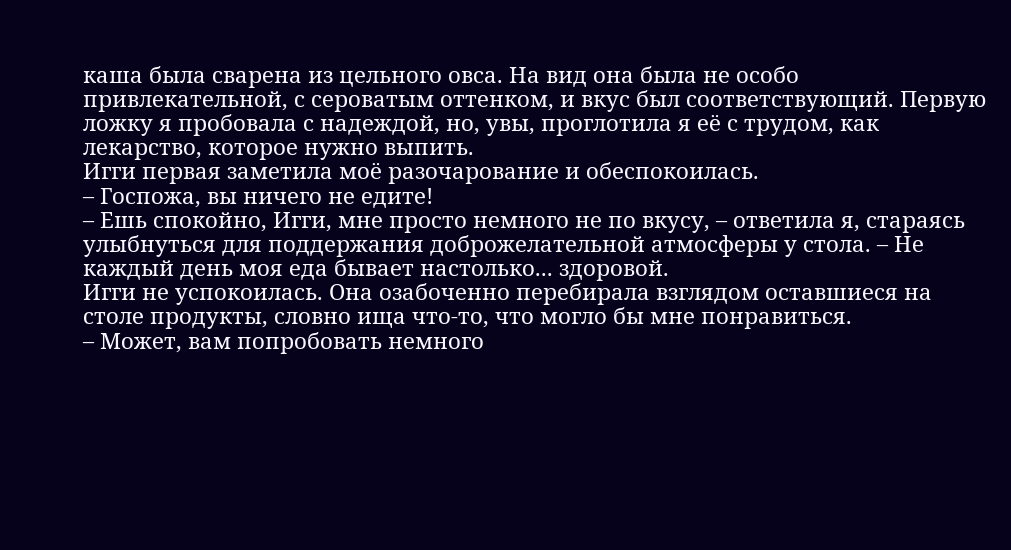каша была сварена из цельного овса. На вид она была не особо привлекательной, с сероватым оттенком, и вкус был соответствующий. Первую ложку я пробовала с надеждой, но, увы, проглотила я её с трудом, как лекарство, которое нужно выпить.
Игги первая заметила моё разочарование и обеспокоилась.
– Госпожа, вы ничего не едите!
– Ешь спокойно, Игги, мне просто немного не по вкусу, – ответила я, стараясь улыбнуться для поддержания доброжелательной атмосферы у стола. – Не каждый день моя еда бывает настолько... здоровой.
Игги не успокоилась. Она озабоченно перебирала взглядом оставшиеся на столе продукты, словно ища что-то, что могло бы мне понравиться.
– Может, вам попробовать немного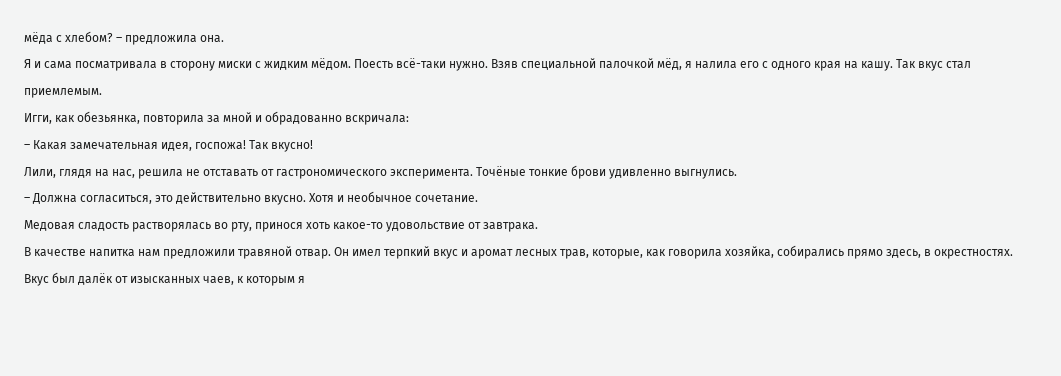мёда с хлебом? – предложила она.
Я и сама посматривала в сторону миски с жидким мёдом. Поесть всё-таки нужно. Взяв специальной палочкой мёд, я налила его с одного края на кашу. Так вкус стал приемлемым.
Игги, как обезьянка, повторила за мной и обрадованно вскричала:
– Какая замечательная идея, госпожа! Так вкусно!
Лили, глядя на нас, решила не отставать от гастрономического эксперимента. Точёные тонкие брови удивленно выгнулись.
– Должна согласиться, это действительно вкусно. Хотя и необычное сочетание.
Медовая сладость растворялась во рту, принося хоть какое-то удовольствие от завтрака.
В качестве напитка нам предложили травяной отвар. Он имел терпкий вкус и аромат лесных трав, которые, как говорила хозяйка, собирались прямо здесь, в окрестностях. Вкус был далёк от изысканных чаев, к которым я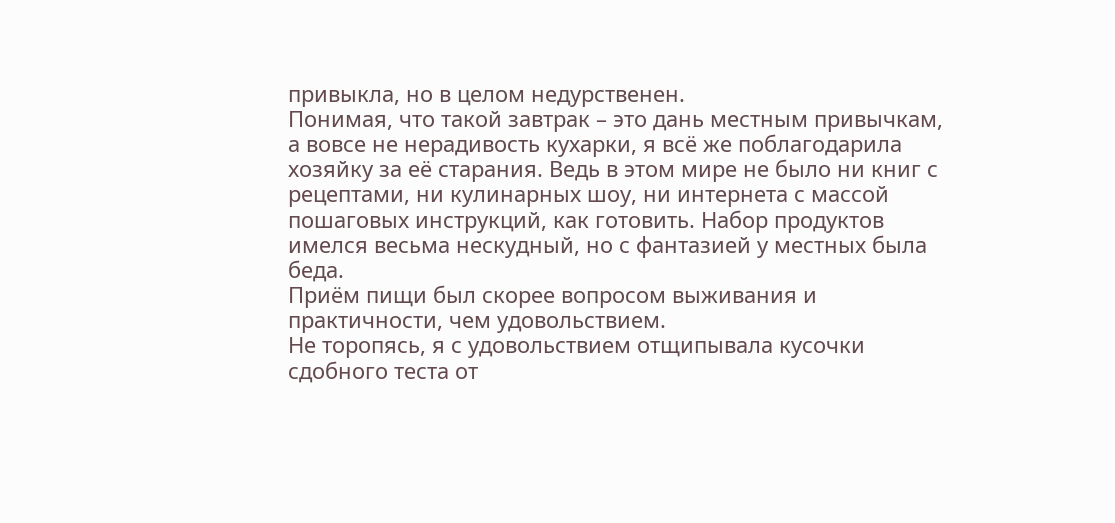привыкла, но в целом недурственен.
Понимая, что такой завтрак – это дань местным привычкам, а вовсе не нерадивость кухарки, я всё же поблагодарила хозяйку за её старания. Ведь в этом мире не было ни книг с рецептами, ни кулинарных шоу, ни интернета с массой пошаговых инструкций, как готовить. Набор продуктов имелся весьма нескудный, но с фантазией у местных была беда.
Приём пищи был скорее вопросом выживания и практичности, чем удовольствием.
Не торопясь, я с удовольствием отщипывала кусочки сдобного теста от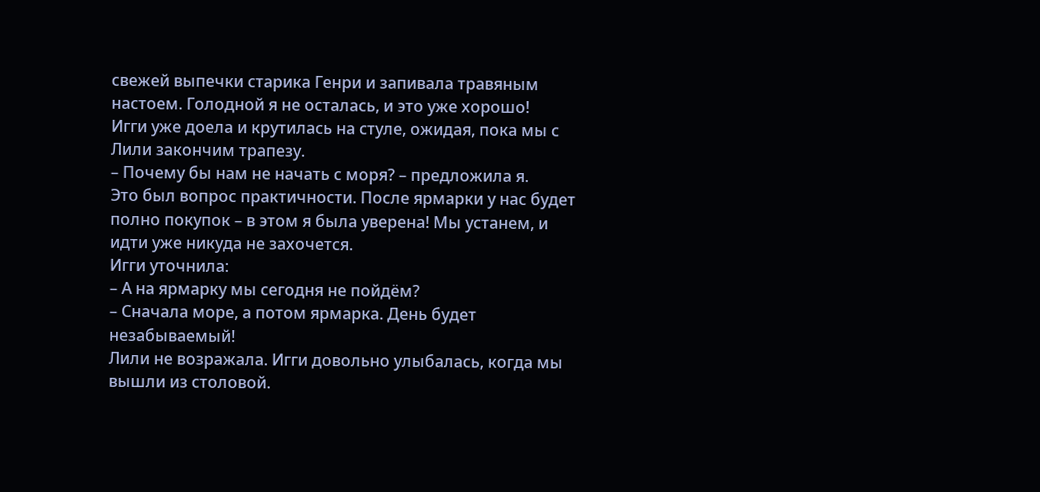свежей выпечки старика Генри и запивала травяным настоем. Голодной я не осталась, и это уже хорошо!
Игги уже доела и крутилась на стуле, ожидая, пока мы с Лили закончим трапезу.
– Почему бы нам не начать с моря? – предложила я.
Это был вопрос практичности. После ярмарки у нас будет полно покупок – в этом я была уверена! Мы устанем, и идти уже никуда не захочется.
Игги уточнила:
– А на ярмарку мы сегодня не пойдём?
– Сначала море, а потом ярмарка. День будет незабываемый!
Лили не возражала. Игги довольно улыбалась, когда мы вышли из столовой.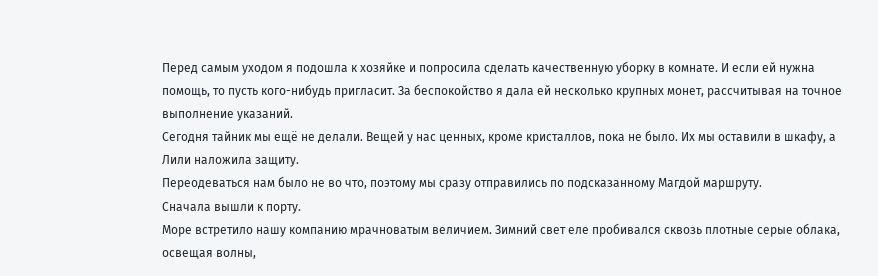Перед самым уходом я подошла к хозяйке и попросила сделать качественную уборку в комнате. И если ей нужна помощь, то пусть кого-нибудь пригласит. За беспокойство я дала ей несколько крупных монет, рассчитывая на точное выполнение указаний.
Сегодня тайник мы ещё не делали. Вещей у нас ценных, кроме кристаллов, пока не было. Их мы оставили в шкафу, а Лили наложила защиту.
Переодеваться нам было не во что, поэтому мы сразу отправились по подсказанному Магдой маршруту.
Сначала вышли к порту.
Море встретило нашу компанию мрачноватым величием. Зимний свет еле пробивался сквозь плотные серые облака, освещая волны,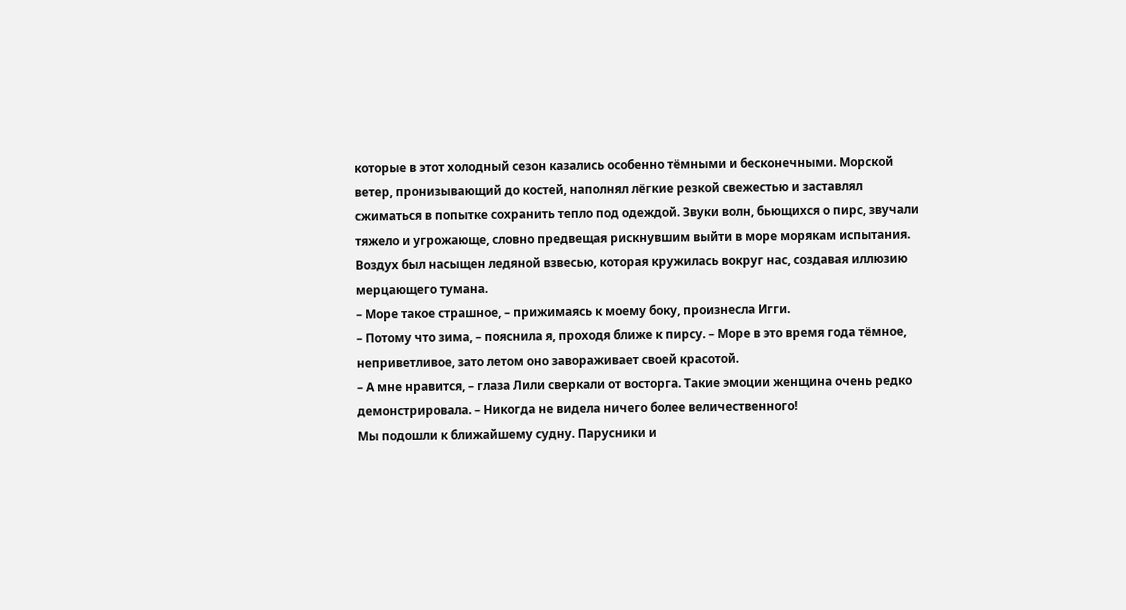которые в этот холодный сезон казались особенно тёмными и бесконечными. Морской ветер, пронизывающий до костей, наполнял лёгкие резкой свежестью и заставлял сжиматься в попытке сохранить тепло под одеждой. Звуки волн, бьющихся о пирс, звучали тяжело и угрожающе, словно предвещая рискнувшим выйти в море морякам испытания.
Воздух был насыщен ледяной взвесью, которая кружилась вокруг нас, создавая иллюзию мерцающего тумана.
– Море такое страшное, – прижимаясь к моему боку, произнесла Игги.
– Потому что зима, – пояснила я, проходя ближе к пирсу. – Море в это время года тёмное, неприветливое, зато летом оно завораживает своей красотой.
– А мне нравится, – глаза Лили сверкали от восторга. Такие эмоции женщина очень редко демонстрировала. – Никогда не видела ничего более величественного!
Мы подошли к ближайшему судну. Парусники и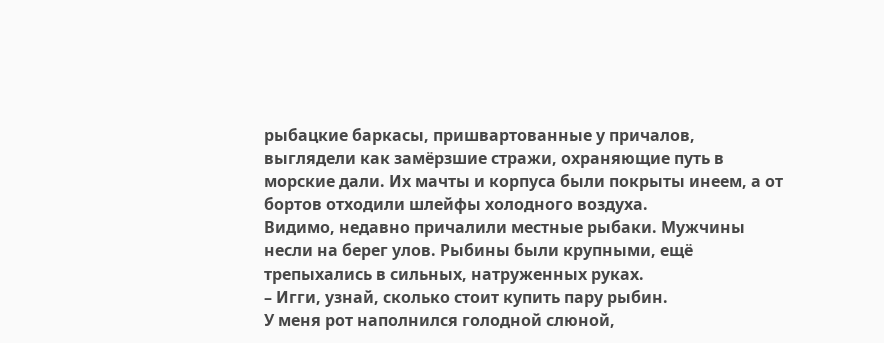рыбацкие баркасы, пришвартованные у причалов, выглядели как замёрзшие стражи, охраняющие путь в морские дали. Их мачты и корпуса были покрыты инеем, а от бортов отходили шлейфы холодного воздуха.
Видимо, недавно причалили местные рыбаки. Мужчины несли на берег улов. Рыбины были крупными, ещё трепыхались в сильных, натруженных руках.
– Игги, узнай, сколько стоит купить пару рыбин.
У меня рот наполнился голодной слюной,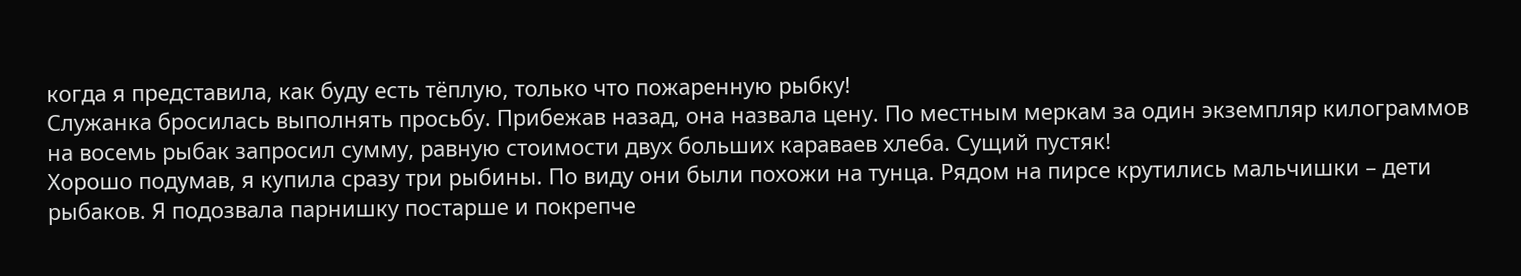когда я представила, как буду есть тёплую, только что пожаренную рыбку!
Служанка бросилась выполнять просьбу. Прибежав назад, она назвала цену. По местным меркам за один экземпляр килограммов на восемь рыбак запросил сумму, равную стоимости двух больших караваев хлеба. Сущий пустяк!
Хорошо подумав, я купила сразу три рыбины. По виду они были похожи на тунца. Рядом на пирсе крутились мальчишки – дети рыбаков. Я подозвала парнишку постарше и покрепче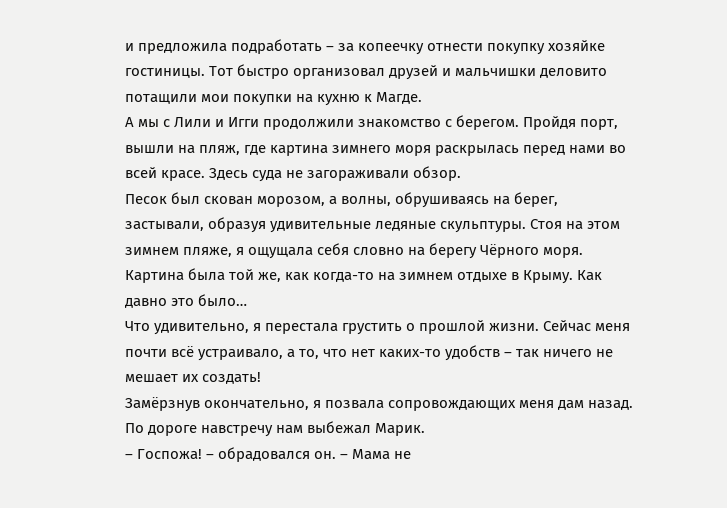и предложила подработать – за копеечку отнести покупку хозяйке гостиницы. Тот быстро организовал друзей и мальчишки деловито потащили мои покупки на кухню к Магде.
А мы с Лили и Игги продолжили знакомство с берегом. Пройдя порт, вышли на пляж, где картина зимнего моря раскрылась перед нами во всей красе. Здесь суда не загораживали обзор.
Песок был скован морозом, а волны, обрушиваясь на берег, застывали, образуя удивительные ледяные скульптуры. Стоя на этом зимнем пляже, я ощущала себя словно на берегу Чёрного моря. Картина была той же, как когда-то на зимнем отдыхе в Крыму. Как давно это было…
Что удивительно, я перестала грустить о прошлой жизни. Сейчас меня почти всё устраивало, а то, что нет каких-то удобств – так ничего не мешает их создать!
Замёрзнув окончательно, я позвала сопровождающих меня дам назад.
По дороге навстречу нам выбежал Марик.
– Госпожа! – обрадовался он. – Мама не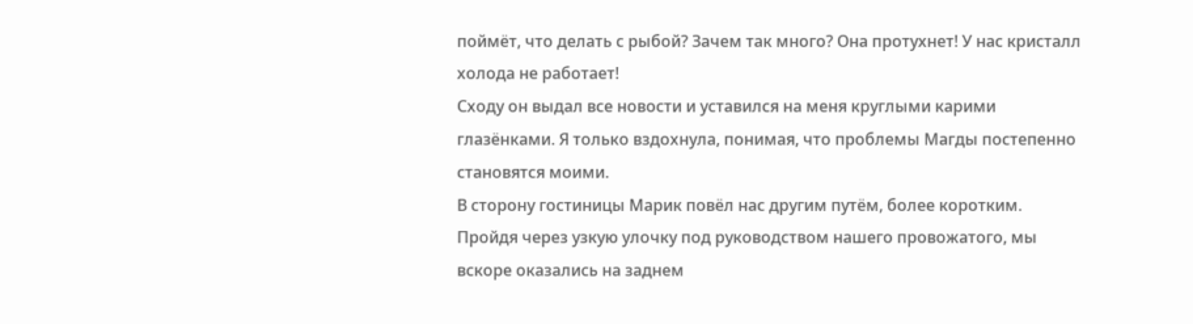поймёт, что делать с рыбой? Зачем так много? Она протухнет! У нас кристалл холода не работает!
Сходу он выдал все новости и уставился на меня круглыми карими глазёнками. Я только вздохнула, понимая, что проблемы Магды постепенно становятся моими.
В сторону гостиницы Марик повёл нас другим путём, более коротким. Пройдя через узкую улочку под руководством нашего провожатого, мы вскоре оказались на заднем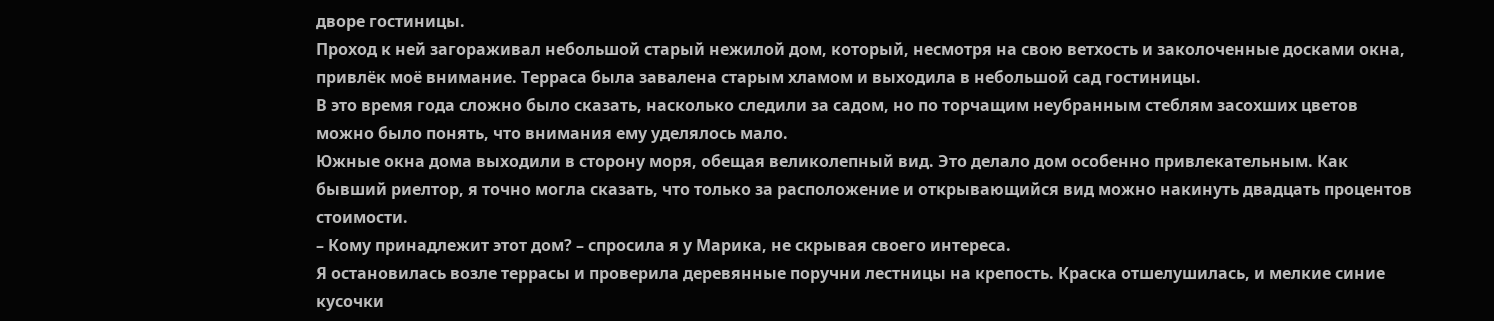дворе гостиницы.
Проход к ней загораживал небольшой старый нежилой дом, который, несмотря на свою ветхость и заколоченные досками окна, привлёк моё внимание. Терраса была завалена старым хламом и выходила в небольшой сад гостиницы.
В это время года сложно было сказать, насколько следили за садом, но по торчащим неубранным стеблям засохших цветов можно было понять, что внимания ему уделялось мало.
Южные окна дома выходили в сторону моря, обещая великолепный вид. Это делало дом особенно привлекательным. Как бывший риелтор, я точно могла сказать, что только за расположение и открывающийся вид можно накинуть двадцать процентов стоимости.
– Кому принадлежит этот дом? – спросила я у Марика, не скрывая своего интереса.
Я остановилась возле террасы и проверила деревянные поручни лестницы на крепость. Краска отшелушилась, и мелкие синие кусочки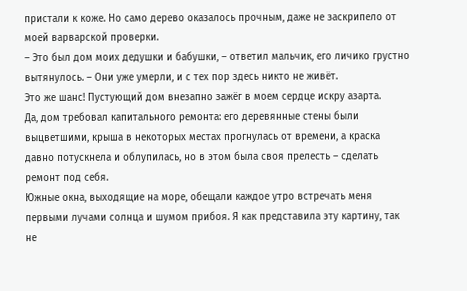пристали к коже. Но само дерево оказалось прочным, даже не заскрипело от моей варварской проверки.
– Это был дом моих дедушки и бабушки, – ответил мальчик, его личико грустно вытянулось. – Они уже умерли, и с тех пор здесь никто не живёт.
Это же шанс! Пустующий дом внезапно зажёг в моем сердце искру азарта.
Да, дом требовал капитального ремонта: его деревянные стены были выцветшими, крыша в некоторых местах прогнулась от времени, а краска давно потускнела и облупилась, но в этом была своя прелесть – сделать ремонт под себя.
Южные окна, выходящие на море, обещали каждое утро встречать меня первыми лучами солнца и шумом прибоя. Я как представила эту картину, так не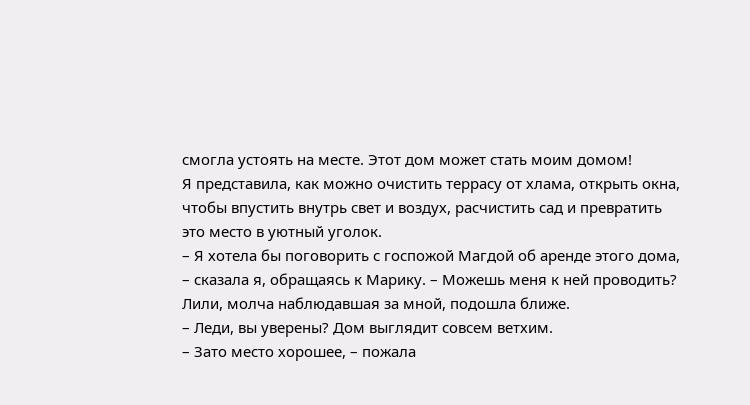смогла устоять на месте. Этот дом может стать моим домом!
Я представила, как можно очистить террасу от хлама, открыть окна, чтобы впустить внутрь свет и воздух, расчистить сад и превратить это место в уютный уголок.
– Я хотела бы поговорить с госпожой Магдой об аренде этого дома, – сказала я, обращаясь к Марику. – Можешь меня к ней проводить?
Лили, молча наблюдавшая за мной, подошла ближе.
– Леди, вы уверены? Дом выглядит совсем ветхим.
– Зато место хорошее, – пожала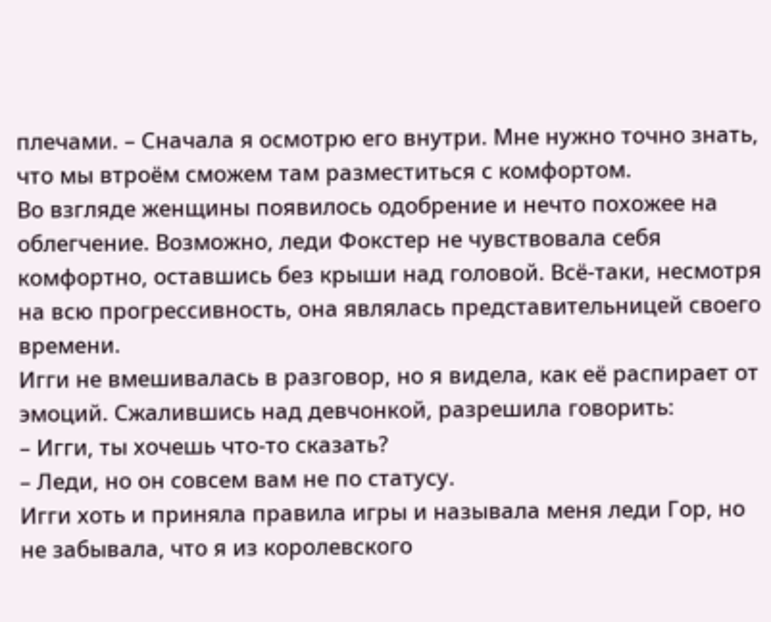плечами. – Сначала я осмотрю его внутри. Мне нужно точно знать, что мы втроём сможем там разместиться с комфортом.
Во взгляде женщины появилось одобрение и нечто похожее на облегчение. Возможно, леди Фокстер не чувствовала себя комфортно, оставшись без крыши над головой. Всё-таки, несмотря на всю прогрессивность, она являлась представительницей своего времени.
Игги не вмешивалась в разговор, но я видела, как её распирает от эмоций. Сжалившись над девчонкой, разрешила говорить:
– Игги, ты хочешь что-то сказать?
– Леди, но он совсем вам не по статусу.
Игги хоть и приняла правила игры и называла меня леди Гор, но не забывала, что я из королевского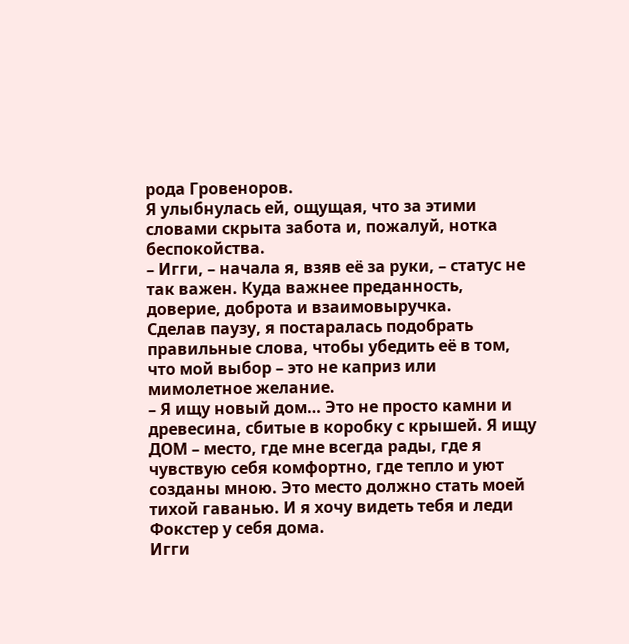рода Гровеноров.
Я улыбнулась ей, ощущая, что за этими словами скрыта забота и, пожалуй, нотка беспокойства.
– Игги, – начала я, взяв её за руки, – статус не так важен. Куда важнее преданность, доверие, доброта и взаимовыручка.
Сделав паузу, я постаралась подобрать правильные слова, чтобы убедить её в том, что мой выбор – это не каприз или мимолетное желание.
– Я ищу новый дом… Это не просто камни и древесина, сбитые в коробку с крышей. Я ищу ДОМ – место, где мне всегда рады, где я чувствую себя комфортно, где тепло и уют созданы мною. Это место должно стать моей тихой гаванью. И я хочу видеть тебя и леди Фокстер у себя дома.
Игги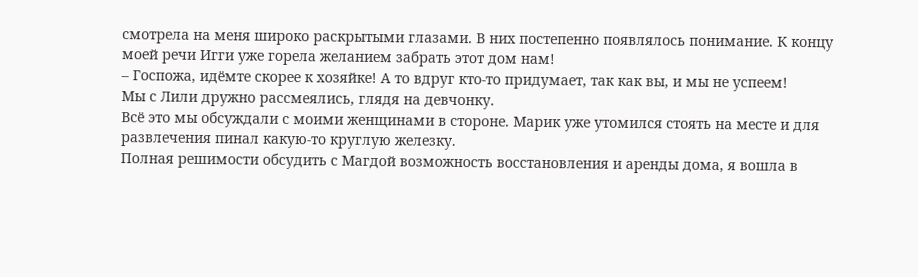смотрела на меня широко раскрытыми глазами. В них постепенно появлялось понимание. К концу моей речи Игги уже горела желанием забрать этот дом нам!
– Госпожа, идёмте скорее к хозяйке! А то вдруг кто-то придумает, так как вы, и мы не успеем!
Мы с Лили дружно рассмеялись, глядя на девчонку.
Всё это мы обсуждали с моими женщинами в стороне. Марик уже утомился стоять на месте и для развлечения пинал какую-то круглую железку.
Полная решимости обсудить с Магдой возможность восстановления и аренды дома, я вошла в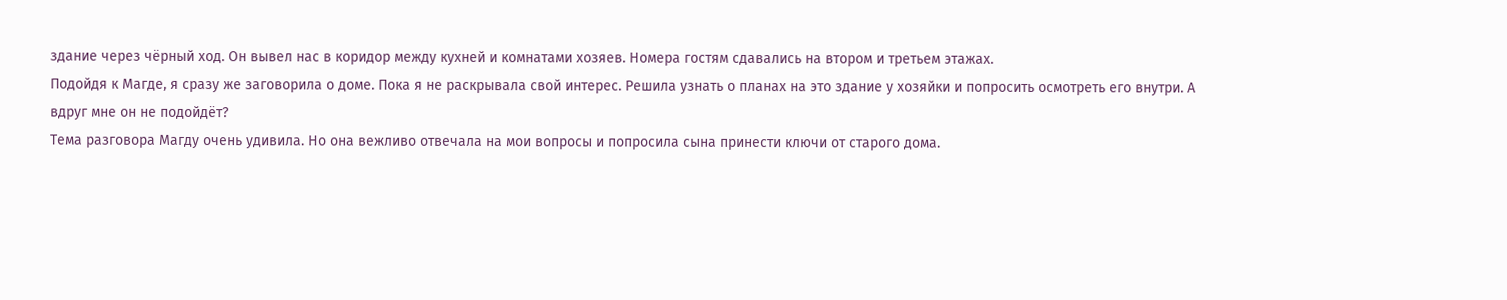здание через чёрный ход. Он вывел нас в коридор между кухней и комнатами хозяев. Номера гостям сдавались на втором и третьем этажах.
Подойдя к Магде, я сразу же заговорила о доме. Пока я не раскрывала свой интерес. Решила узнать о планах на это здание у хозяйки и попросить осмотреть его внутри. А вдруг мне он не подойдёт?
Тема разговора Магду очень удивила. Но она вежливо отвечала на мои вопросы и попросила сына принести ключи от старого дома.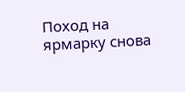Поход на ярмарку снова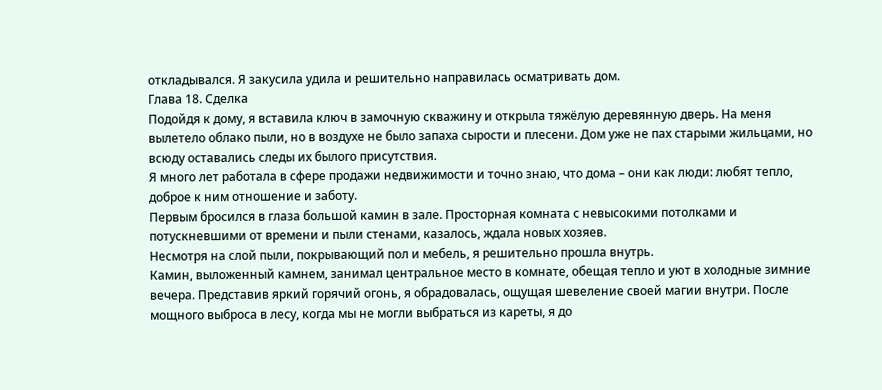откладывался. Я закусила удила и решительно направилась осматривать дом.
Глава 18. Сделка
Подойдя к дому, я вставила ключ в замочную скважину и открыла тяжёлую деревянную дверь. На меня вылетело облако пыли, но в воздухе не было запаха сырости и плесени. Дом уже не пах старыми жильцами, но всюду оставались следы их былого присутствия.
Я много лет работала в сфере продажи недвижимости и точно знаю, что дома – они как люди: любят тепло, доброе к ним отношение и заботу.
Первым бросился в глаза большой камин в зале. Просторная комната с невысокими потолками и потускневшими от времени и пыли стенами, казалось, ждала новых хозяев.
Несмотря на слой пыли, покрывающий пол и мебель, я решительно прошла внутрь.
Камин, выложенный камнем, занимал центральное место в комнате, обещая тепло и уют в холодные зимние вечера. Представив яркий горячий огонь, я обрадовалась, ощущая шевеление своей магии внутри. После мощного выброса в лесу, когда мы не могли выбраться из кареты, я до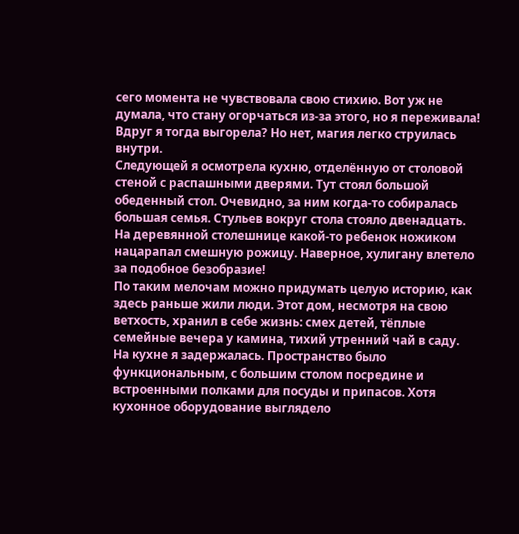сего момента не чувствовала свою стихию. Вот уж не думала, что стану огорчаться из-за этого, но я переживала! Вдруг я тогда выгорела? Но нет, магия легко струилась внутри.
Следующей я осмотрела кухню, отделённую от столовой стеной с распашными дверями. Тут стоял большой обеденный стол. Очевидно, за ним когда-то собиралась большая семья. Стульев вокруг стола стояло двенадцать.
На деревянной столешнице какой-то ребенок ножиком нацарапал смешную рожицу. Наверное, хулигану влетело за подобное безобразие!
По таким мелочам можно придумать целую историю, как здесь раньше жили люди. Этот дом, несмотря на свою ветхость, хранил в себе жизнь: смех детей, тёплые семейные вечера у камина, тихий утренний чай в саду.
На кухне я задержалась. Пространство было функциональным, с большим столом посредине и встроенными полками для посуды и припасов. Хотя кухонное оборудование выглядело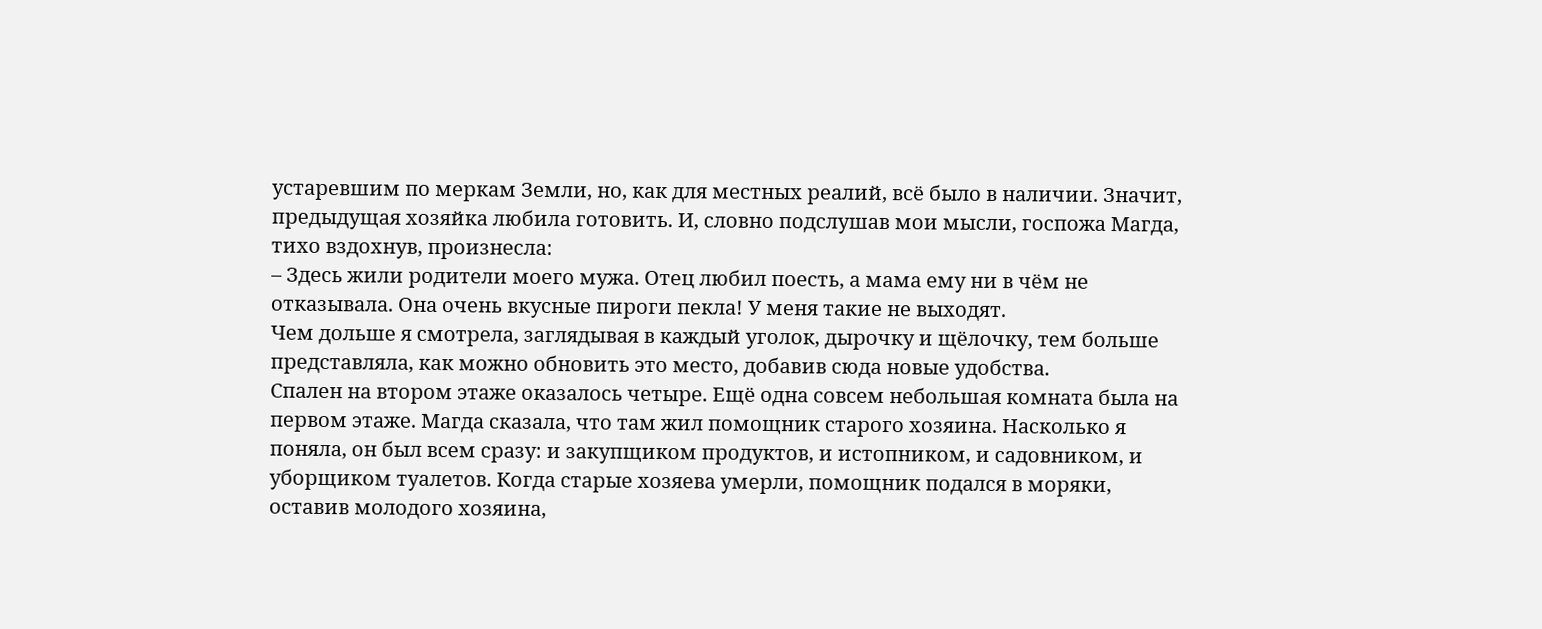устаревшим по меркам Земли, но, как для местных реалий, всё было в наличии. Значит, предыдущая хозяйка любила готовить. И, словно подслушав мои мысли, госпожа Магда, тихо вздохнув, произнесла:
– Здесь жили родители моего мужа. Отец любил поесть, а мама ему ни в чём не отказывала. Она очень вкусные пироги пекла! У меня такие не выходят.
Чем дольше я смотрела, заглядывая в каждый уголок, дырочку и щёлочку, тем больше представляла, как можно обновить это место, добавив сюда новые удобства.
Спален на втором этаже оказалось четыре. Ещё одна совсем небольшая комната была на первом этаже. Магда сказала, что там жил помощник старого хозяина. Насколько я поняла, он был всем сразу: и закупщиком продуктов, и истопником, и садовником, и уборщиком туалетов. Когда старые хозяева умерли, помощник подался в моряки, оставив молодого хозяина,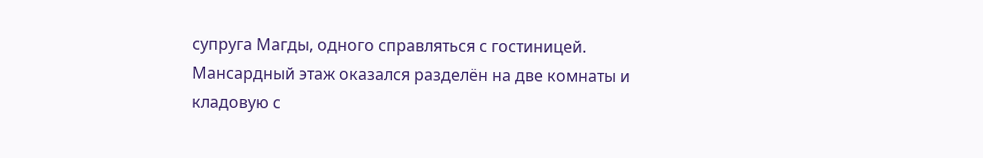супруга Магды, одного справляться с гостиницей.
Мансардный этаж оказался разделён на две комнаты и кладовую с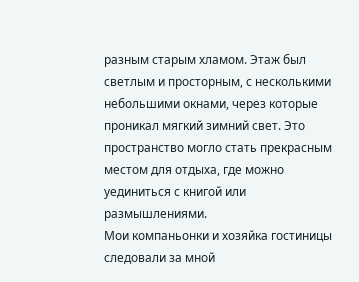разным старым хламом. Этаж был светлым и просторным, с несколькими небольшими окнами, через которые проникал мягкий зимний свет. Это пространство могло стать прекрасным местом для отдыха, где можно уединиться с книгой или размышлениями.
Мои компаньонки и хозяйка гостиницы следовали за мной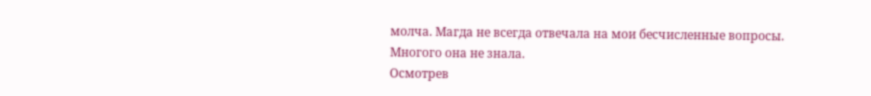молча. Магда не всегда отвечала на мои бесчисленные вопросы. Многого она не знала.
Осмотрев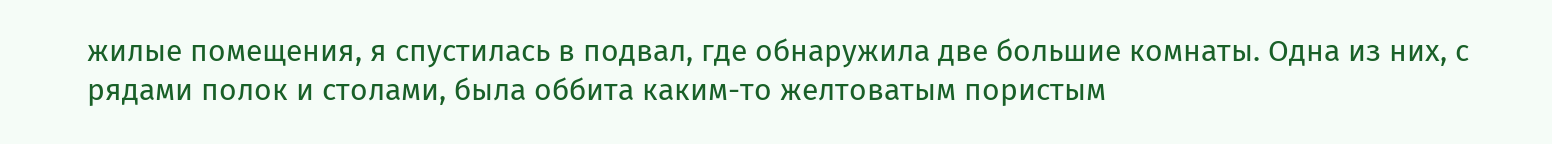жилые помещения, я спустилась в подвал, где обнаружила две большие комнаты. Одна из них, с рядами полок и столами, была оббита каким-то желтоватым пористым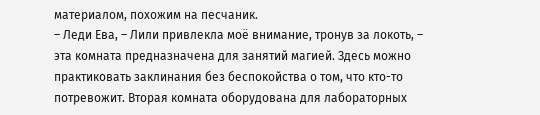материалом, похожим на песчаник.
– Леди Ева, – Лили привлекла моё внимание, тронув за локоть, – эта комната предназначена для занятий магией. Здесь можно практиковать заклинания без беспокойства о том, что кто-то потревожит. Вторая комната оборудована для лабораторных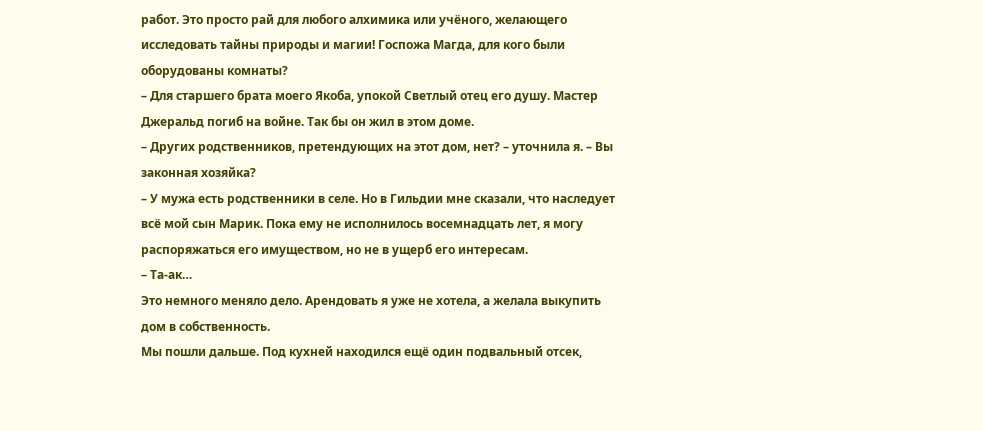работ. Это просто рай для любого алхимика или учёного, желающего исследовать тайны природы и магии! Госпожа Магда, для кого были оборудованы комнаты?
– Для старшего брата моего Якоба, упокой Светлый отец его душу. Мастер Джеральд погиб на войне. Так бы он жил в этом доме.
– Других родственников, претендующих на этот дом, нет? – уточнила я. – Вы законная хозяйка?
– У мужа есть родственники в селе. Но в Гильдии мне сказали, что наследует всё мой сын Марик. Пока ему не исполнилось восемнадцать лет, я могу распоряжаться его имуществом, но не в ущерб его интересам.
– Та-ак…
Это немного меняло дело. Арендовать я уже не хотела, а желала выкупить дом в собственность.
Мы пошли дальше. Под кухней находился ещё один подвальный отсек,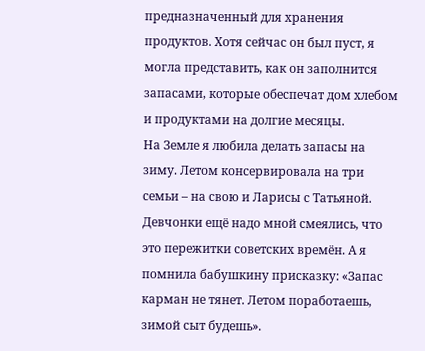предназначенный для хранения продуктов. Хотя сейчас он был пуст, я могла представить, как он заполнится запасами, которые обеспечат дом хлебом и продуктами на долгие месяцы.
На Земле я любила делать запасы на зиму. Летом консервировала на три семьи – на свою и Ларисы с Татьяной. Девчонки ещё надо мной смеялись, что это пережитки советских времён. А я помнила бабушкину присказку: «Запас карман не тянет. Летом поработаешь, зимой сыт будешь».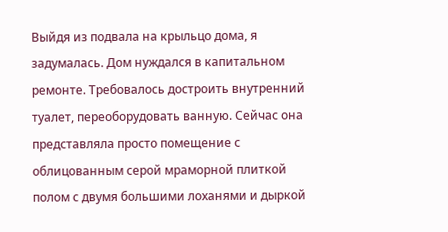Выйдя из подвала на крыльцо дома, я задумалась. Дом нуждался в капитальном ремонте. Требовалось достроить внутренний туалет, переоборудовать ванную. Сейчас она представляла просто помещение с облицованным серой мраморной плиткой полом с двумя большими лоханями и дыркой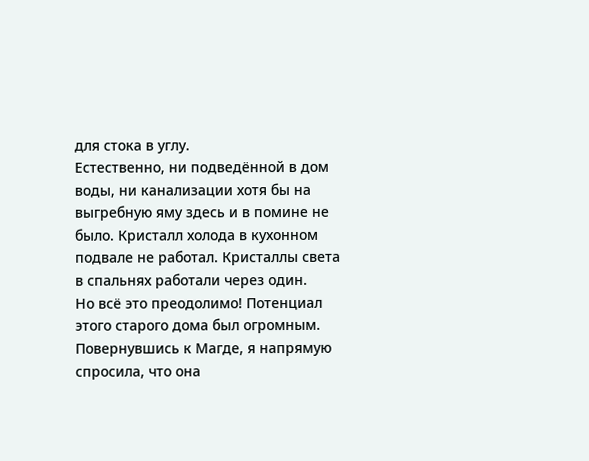для стока в углу.
Естественно, ни подведённой в дом воды, ни канализации хотя бы на выгребную яму здесь и в помине не было. Кристалл холода в кухонном подвале не работал. Кристаллы света в спальнях работали через один.
Но всё это преодолимо! Потенциал этого старого дома был огромным.
Повернувшись к Магде, я напрямую спросила, что она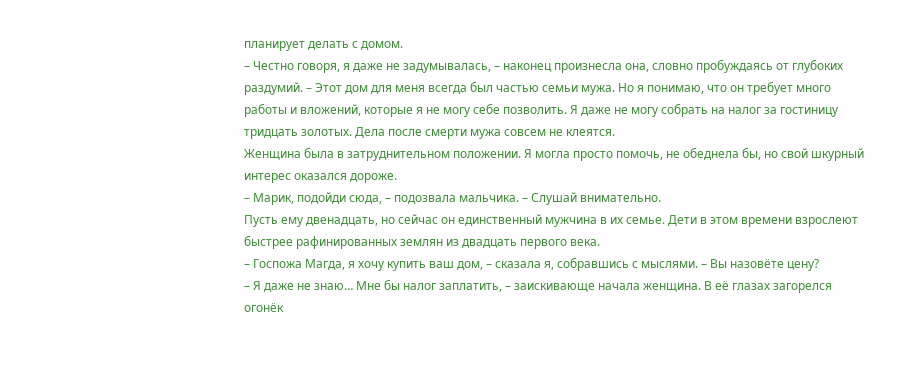планирует делать с домом.
– Честно говоря, я даже не задумывалась, – наконец произнесла она, словно пробуждаясь от глубоких раздумий. – Этот дом для меня всегда был частью семьи мужа. Но я понимаю, что он требует много работы и вложений, которые я не могу себе позволить. Я даже не могу собрать на налог за гостиницу тридцать золотых. Дела после смерти мужа совсем не клеятся.
Женщина была в затруднительном положении. Я могла просто помочь, не обеднела бы, но свой шкурный интерес оказался дороже.
– Марик, подойди сюда, – подозвала мальчика. – Слушай внимательно.
Пусть ему двенадцать, но сейчас он единственный мужчина в их семье. Дети в этом времени взрослеют быстрее рафинированных землян из двадцать первого века.
– Госпожа Магда, я хочу купить ваш дом, – сказала я, собравшись с мыслями. – Вы назовёте цену?
– Я даже не знаю… Мне бы налог заплатить, – заискивающе начала женщина. В её глазах загорелся огонёк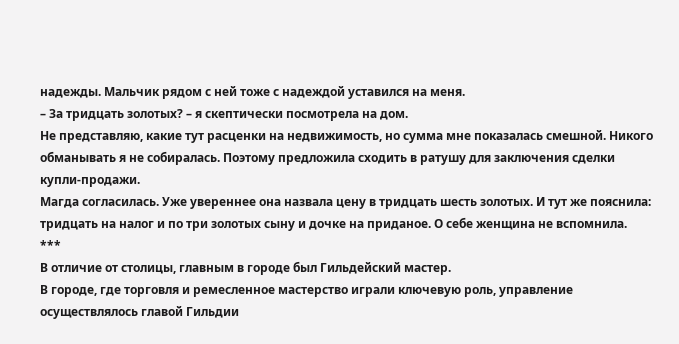надежды. Мальчик рядом с ней тоже с надеждой уставился на меня.
– За тридцать золотых? – я скептически посмотрела на дом.
Не представляю, какие тут расценки на недвижимость, но сумма мне показалась смешной. Никого обманывать я не собиралась. Поэтому предложила сходить в ратушу для заключения сделки купли-продажи.
Магда согласилась. Уже увереннее она назвала цену в тридцать шесть золотых. И тут же пояснила: тридцать на налог и по три золотых сыну и дочке на приданое. О себе женщина не вспомнила.
***
В отличие от столицы, главным в городе был Гильдейский мастер.
В городе, где торговля и ремесленное мастерство играли ключевую роль, управление осуществлялось главой Гильдии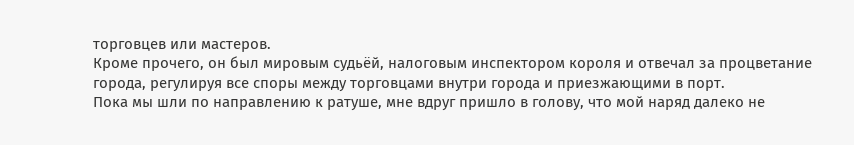торговцев или мастеров.
Кроме прочего, он был мировым судьёй, налоговым инспектором короля и отвечал за процветание города, регулируя все споры между торговцами внутри города и приезжающими в порт.
Пока мы шли по направлению к ратуше, мне вдруг пришло в голову, что мой наряд далеко не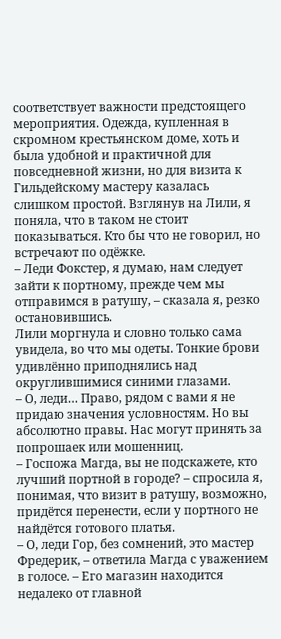соответствует важности предстоящего мероприятия. Одежда, купленная в скромном крестьянском доме, хоть и была удобной и практичной для повседневной жизни, но для визита к Гильдейскому мастеру казалась слишком простой. Взглянув на Лили, я поняла, что в таком не стоит показываться. Кто бы что не говорил, но встречают по одёжке.
– Леди Фокстер, я думаю, нам следует зайти к портному, прежде чем мы отправимся в ратушу, – сказала я, резко остановившись.
Лили моргнула и словно только сама увидела, во что мы одеты. Тонкие брови удивлённо приподнялись над округлившимися синими глазами.
– О, леди… Право, рядом с вами я не придаю значения условностям. Но вы абсолютно правы. Нас могут принять за попрошаек или мошенниц.
– Госпожа Магда, вы не подскажете, кто лучший портной в городе? – спросила я, понимая, что визит в ратушу, возможно, придётся перенести, если у портного не найдётся готового платья.
– О, леди Гор, без сомнений, это мастер Фредерик, – ответила Магда с уважением в голосе. – Его магазин находится недалеко от главной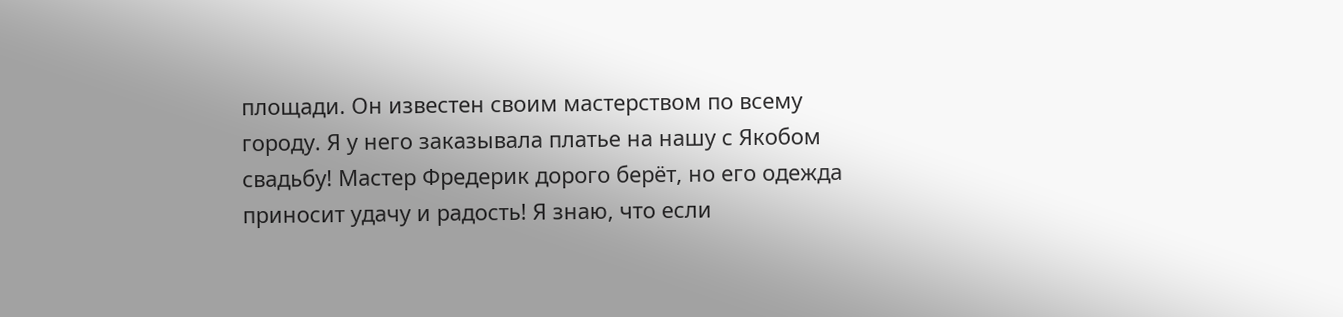площади. Он известен своим мастерством по всему городу. Я у него заказывала платье на нашу с Якобом свадьбу! Мастер Фредерик дорого берёт, но его одежда приносит удачу и радость! Я знаю, что если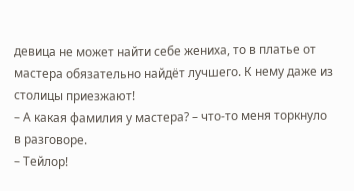девица не может найти себе жениха, то в платье от мастера обязательно найдёт лучшего. К нему даже из столицы приезжают!
– А какая фамилия у мастера? – что-то меня торкнуло в разговоре.
– Тейлор!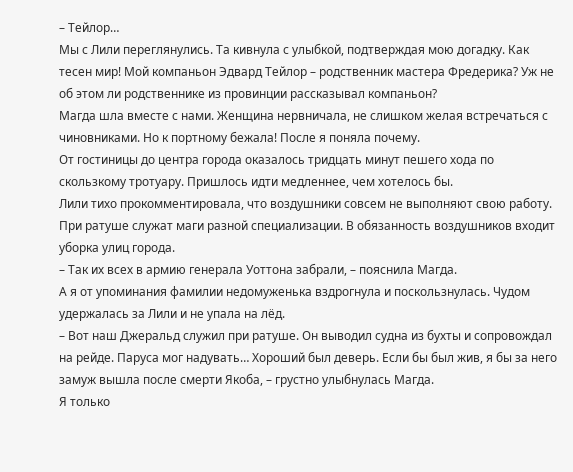– Тейлор…
Мы с Лили переглянулись. Та кивнула с улыбкой, подтверждая мою догадку. Как тесен мир! Мой компаньон Эдвард Тейлор – родственник мастера Фредерика? Уж не об этом ли родственнике из провинции рассказывал компаньон?
Магда шла вместе с нами. Женщина нервничала, не слишком желая встречаться с чиновниками. Но к портному бежала! После я поняла почему.
От гостиницы до центра города оказалось тридцать минут пешего хода по скользкому тротуару. Пришлось идти медленнее, чем хотелось бы.
Лили тихо прокомментировала, что воздушники совсем не выполняют свою работу. При ратуше служат маги разной специализации. В обязанность воздушников входит уборка улиц города.
– Так их всех в армию генерала Уоттона забрали, – пояснила Магда.
А я от упоминания фамилии недомуженька вздрогнула и поскользнулась. Чудом удержалась за Лили и не упала на лёд.
– Вот наш Джеральд служил при ратуше. Он выводил судна из бухты и сопровождал на рейде. Паруса мог надувать… Хороший был деверь. Если бы был жив, я бы за него замуж вышла после смерти Якоба, – грустно улыбнулась Магда.
Я только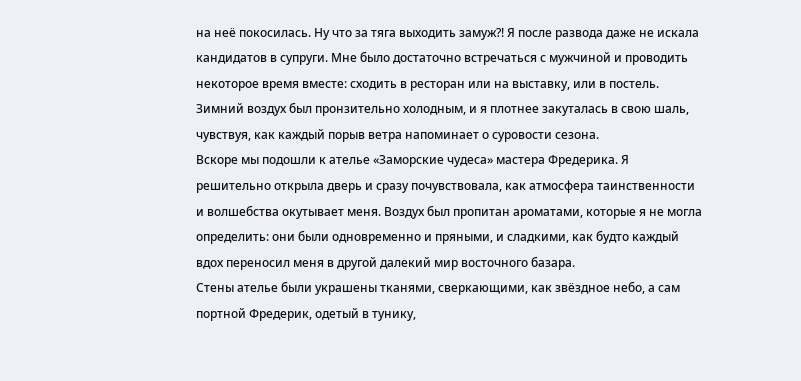на неё покосилась. Ну что за тяга выходить замуж?! Я после развода даже не искала кандидатов в супруги. Мне было достаточно встречаться с мужчиной и проводить некоторое время вместе: сходить в ресторан или на выставку, или в постель.
Зимний воздух был пронзительно холодным, и я плотнее закуталась в свою шаль, чувствуя, как каждый порыв ветра напоминает о суровости сезона.
Вскоре мы подошли к ателье «Заморские чудеса» мастера Фредерика. Я решительно открыла дверь и сразу почувствовала, как атмосфера таинственности и волшебства окутывает меня. Воздух был пропитан ароматами, которые я не могла определить: они были одновременно и пряными, и сладкими, как будто каждый вдох переносил меня в другой далекий мир восточного базара.
Стены ателье были украшены тканями, сверкающими, как звёздное небо, а сам портной Фредерик, одетый в тунику,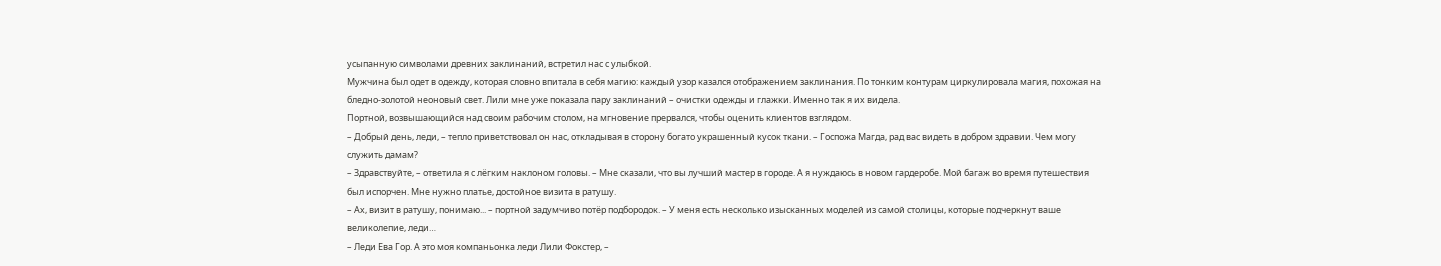усыпанную символами древних заклинаний, встретил нас с улыбкой.
Мужчина был одет в одежду, которая словно впитала в себя магию: каждый узор казался отображением заклинания. По тонким контурам циркулировала магия, похожая на бледно-золотой неоновый свет. Лили мне уже показала пару заклинаний – очистки одежды и глажки. Именно так я их видела.
Портной, возвышающийся над своим рабочим столом, на мгновение прервался, чтобы оценить клиентов взглядом.
– Добрый день, леди, – тепло приветствовал он нас, откладывая в сторону богато украшенный кусок ткани. – Госпожа Магда, рад вас видеть в добром здравии. Чем могу служить дамам?
– Здравствуйте, – ответила я с лёгким наклоном головы. – Мне сказали, что вы лучший мастер в городе. А я нуждаюсь в новом гардеробе. Мой багаж во время путешествия был испорчен. Мне нужно платье, достойное визита в ратушу.
– Ах, визит в ратушу, понимаю... – портной задумчиво потёр подбородок. – У меня есть несколько изысканных моделей из самой столицы, которые подчеркнут ваше великолепие, леди…
– Леди Ева Гор. А это моя компаньонка леди Лили Фокстер, –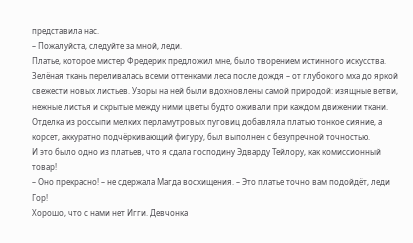представила нас.
– Пожалуйста, следуйте за мной, леди.
Платье, которое мистер Фредерик предложил мне, было творением истинного искусства. Зелёная ткань переливалась всеми оттенками леса после дождя – от глубокого мха до яркой свежести новых листьев. Узоры на ней были вдохновлены самой природой: изящные ветви, нежные листья и скрытые между ними цветы будто оживали при каждом движении ткани. Отделка из россыпи мелких перламутровых пуговиц добавляла платью тонкое сияние, а корсет, аккуратно подчёркивающий фигуру, был выполнен с безупречной точностью.
И это было одно из платьев, что я сдала господину Эдварду Тейлору, как комиссионный товар!
– Оно прекрасно! – не сдержала Магда восхищения. – Это платье точно вам подойдёт, леди Гор!
Хорошо, что с нами нет Игги. Девчонка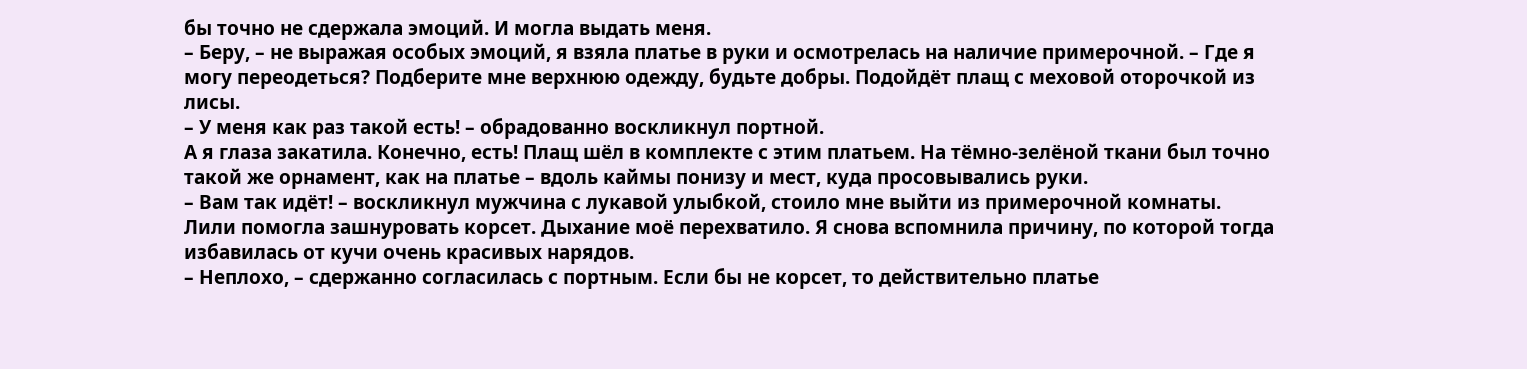бы точно не сдержала эмоций. И могла выдать меня.
– Беру, – не выражая особых эмоций, я взяла платье в руки и осмотрелась на наличие примерочной. – Где я могу переодеться? Подберите мне верхнюю одежду, будьте добры. Подойдёт плащ с меховой оторочкой из лисы.
– У меня как раз такой есть! – обрадованно воскликнул портной.
А я глаза закатила. Конечно, есть! Плащ шёл в комплекте с этим платьем. На тёмно-зелёной ткани был точно такой же орнамент, как на платье – вдоль каймы понизу и мест, куда просовывались руки.
– Вам так идёт! – воскликнул мужчина с лукавой улыбкой, стоило мне выйти из примерочной комнаты.
Лили помогла зашнуровать корсет. Дыхание моё перехватило. Я снова вспомнила причину, по которой тогда избавилась от кучи очень красивых нарядов.
– Неплохо, – сдержанно согласилась с портным. Если бы не корсет, то действительно платье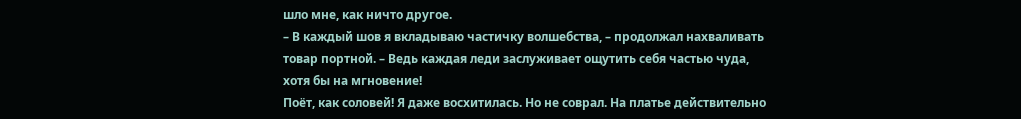шло мне, как ничто другое.
– В каждый шов я вкладываю частичку волшебства, – продолжал нахваливать товар портной. – Ведь каждая леди заслуживает ощутить себя частью чуда, хотя бы на мгновение!
Поёт, как соловей! Я даже восхитилась. Но не соврал. На платье действительно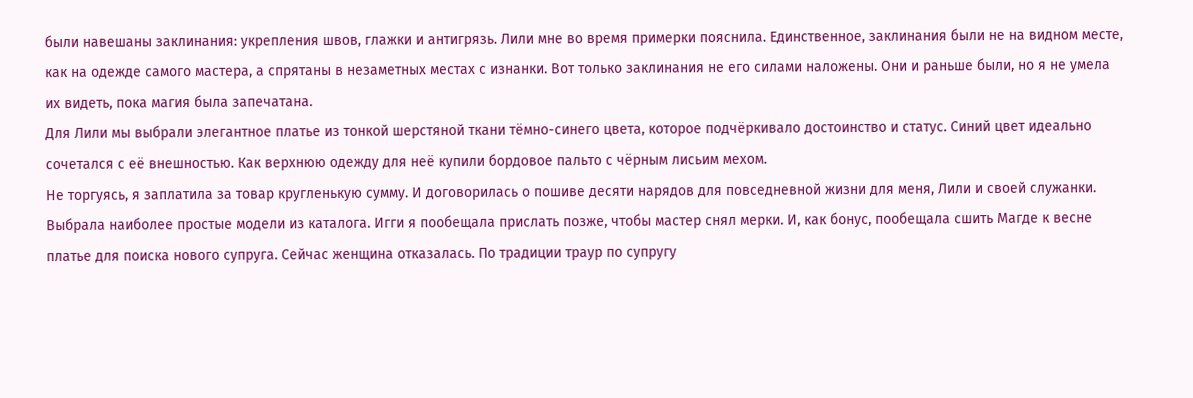были навешаны заклинания: укрепления швов, глажки и антигрязь. Лили мне во время примерки пояснила. Единственное, заклинания были не на видном месте, как на одежде самого мастера, а спрятаны в незаметных местах с изнанки. Вот только заклинания не его силами наложены. Они и раньше были, но я не умела их видеть, пока магия была запечатана.
Для Лили мы выбрали элегантное платье из тонкой шерстяной ткани тёмно-синего цвета, которое подчёркивало достоинство и статус. Синий цвет идеально сочетался с её внешностью. Как верхнюю одежду для неё купили бордовое пальто с чёрным лисьим мехом.
Не торгуясь, я заплатила за товар кругленькую сумму. И договорилась о пошиве десяти нарядов для повседневной жизни для меня, Лили и своей служанки. Выбрала наиболее простые модели из каталога. Игги я пообещала прислать позже, чтобы мастер снял мерки. И, как бонус, пообещала сшить Магде к весне платье для поиска нового супруга. Сейчас женщина отказалась. По традиции траур по супругу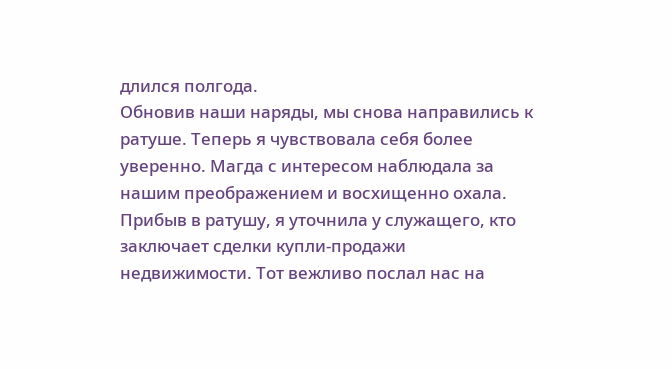длился полгода.
Обновив наши наряды, мы снова направились к ратуше. Теперь я чувствовала себя более уверенно. Магда с интересом наблюдала за нашим преображением и восхищенно охала.
Прибыв в ратушу, я уточнила у служащего, кто заключает сделки купли-продажи недвижимости. Тот вежливо послал нас на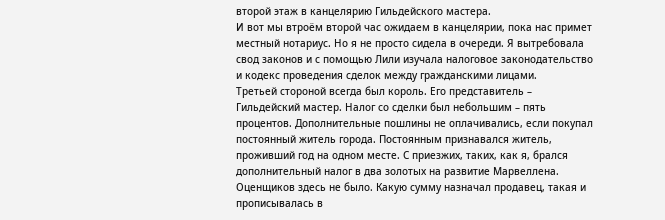второй этаж в канцелярию Гильдейского мастера.
И вот мы втроём второй час ожидаем в канцелярии, пока нас примет местный нотариус. Но я не просто сидела в очереди. Я вытребовала свод законов и с помощью Лили изучала налоговое законодательство и кодекс проведения сделок между гражданскими лицами.
Третьей стороной всегда был король. Его представитель – Гильдейский мастер. Налог со сделки был небольшим – пять процентов. Дополнительные пошлины не оплачивались, если покупал постоянный житель города. Постоянным признавался житель, проживший год на одном месте. С приезжих, таких, как я, брался дополнительный налог в два золотых на развитие Марвеллена.
Оценщиков здесь не было. Какую сумму назначал продавец, такая и прописывалась в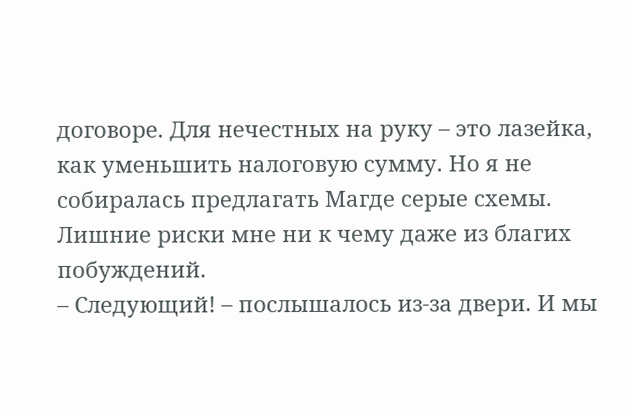договоре. Для нечестных на руку – это лазейка, как уменьшить налоговую сумму. Но я не собиралась предлагать Магде серые схемы. Лишние риски мне ни к чему даже из благих побуждений.
– Следующий! – послышалось из-за двери. И мы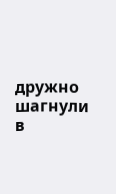дружно шагнули в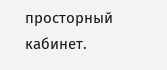просторный кабинет.